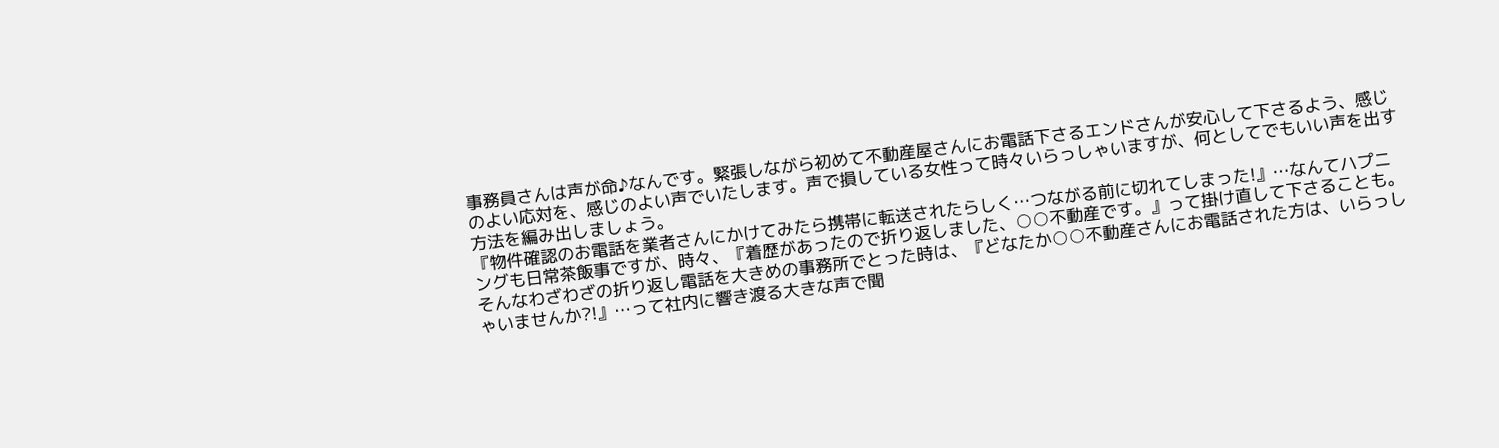事務員さんは声が命♪なんです。緊張しながら初めて不動産屋さんにお電話下さるエンドさんが安心して下さるよう、感じのよい応対を、感じのよい声でいたします。声で損している女性って時々いらっしゃいますが、何としてでもいい声を出す方法を編み出しましょう。
『物件確認のお電話を業者さんにかけてみたら携帯に転送されたらしく…つながる前に切れてしまった!』…なんてハプニングも日常茶飯事ですが、時々、『着歴があったので折り返しました、○○不動産です。』って掛け直して下さることも。そんなわざわざの折り返し電話を大きめの事務所でとった時は、『どなたか○○不動産さんにお電話された方は、いらっしゃいませんか?!』…って社内に響き渡る大きな声で聞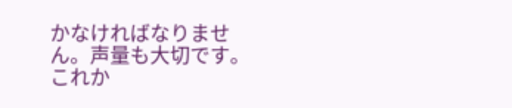かなければなりません。声量も大切です。
これか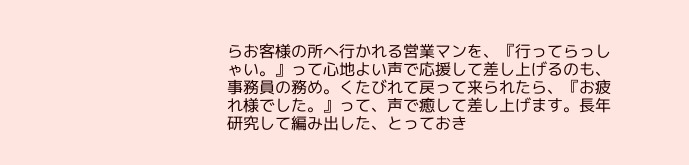らお客様の所へ行かれる営業マンを、『行ってらっしゃい。』って心地よい声で応援して差し上げるのも、事務員の務め。くたびれて戻って来られたら、『お疲れ様でした。』って、声で癒して差し上げます。長年研究して編み出した、とっておき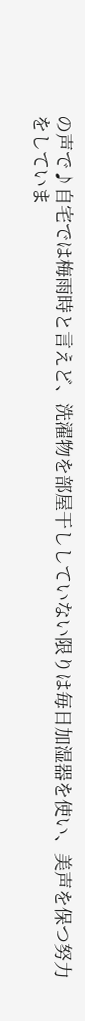の声で♪自宅では梅雨時と言えど、洗濯物を部屋干ししていない限りは毎日加湿器を使い、美声を保つ努力をしていま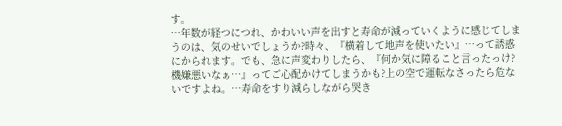す。
…年数が経つにつれ、かわいい声を出すと寿命が減っていくように感じてしまうのは、気のせいでしょうか?時々、『横着して地声を使いたい』…って誘惑にかられます。でも、急に声変わりしたら、『何か気に障ること言ったっけ?機嫌悪いなぁ…』ってご心配かけてしまうかも?上の空で運転なさったら危ないですよね。…寿命をすり減らしながら哭き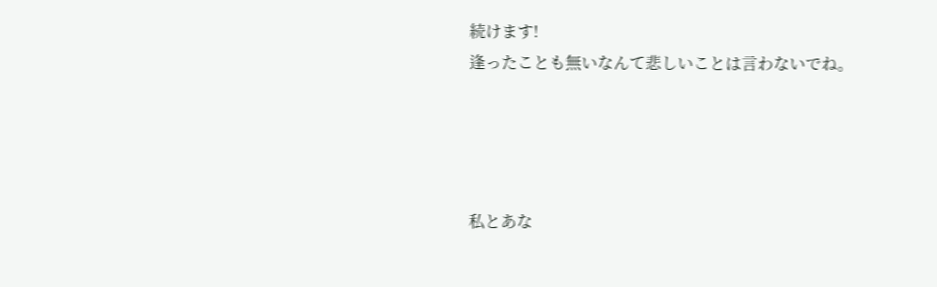続けます!
逢ったことも無いなんて悲しいことは言わないでね。




私とあな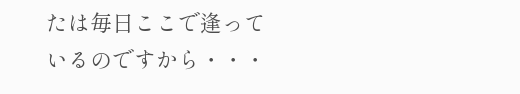たは毎日ここで逢っているのですから・・・